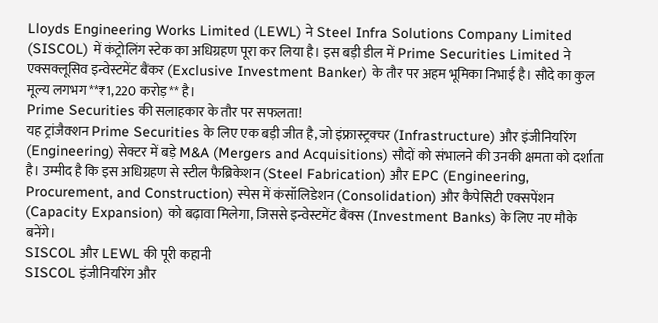Lloyds Engineering Works Limited (LEWL) ने Steel Infra Solutions Company Limited (SISCOL) में कंट्रोलिंग स्टेक का अधिग्रहण पूरा कर लिया है। इस बड़ी डील में Prime Securities Limited ने एक्सक्लूसिव इन्वेस्टमेंट बैंकर (Exclusive Investment Banker) के तौर पर अहम भूमिका निभाई है। सौदे का कुल मूल्य लगभग **₹1,220 करोड़** है।
Prime Securities की सलाहकार के तौर पर सफलता!
यह ट्रांजैक्शन Prime Securities के लिए एक बड़ी जीत है, जो इंफ्रास्ट्रक्चर (Infrastructure) और इंजीनियरिंग (Engineering) सेक्टर में बड़े M&A (Mergers and Acquisitions) सौदों को संभालने की उनकी क्षमता को दर्शाता है। उम्मीद है कि इस अधिग्रहण से स्टील फैब्रिकेशन (Steel Fabrication) और EPC (Engineering, Procurement, and Construction) स्पेस में कंसॉलिडेशन (Consolidation) और कैपेसिटी एक्सपेंशन (Capacity Expansion) को बढ़ावा मिलेगा, जिससे इन्वेस्टमेंट बैंक्स (Investment Banks) के लिए नए मौके बनेंगे।
SISCOL और LEWL की पूरी कहानी
SISCOL इंजीनियरिंग और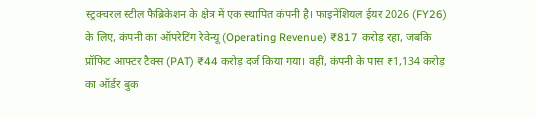स्ट्रक्चरल स्टील फैब्रिकेशन के क्षेत्र में एक स्थापित कंपनी है। फाइनेंशियल ईयर 2026 (FY26) के लिए, कंपनी का ऑपरेटिंग रेवेन्यू (Operating Revenue) ₹817 करोड़ रहा, जबकि प्रॉफिट आफ्टर टैक्स (PAT) ₹44 करोड़ दर्ज किया गया। वहीं, कंपनी के पास ₹1,134 करोड़ का ऑर्डर बुक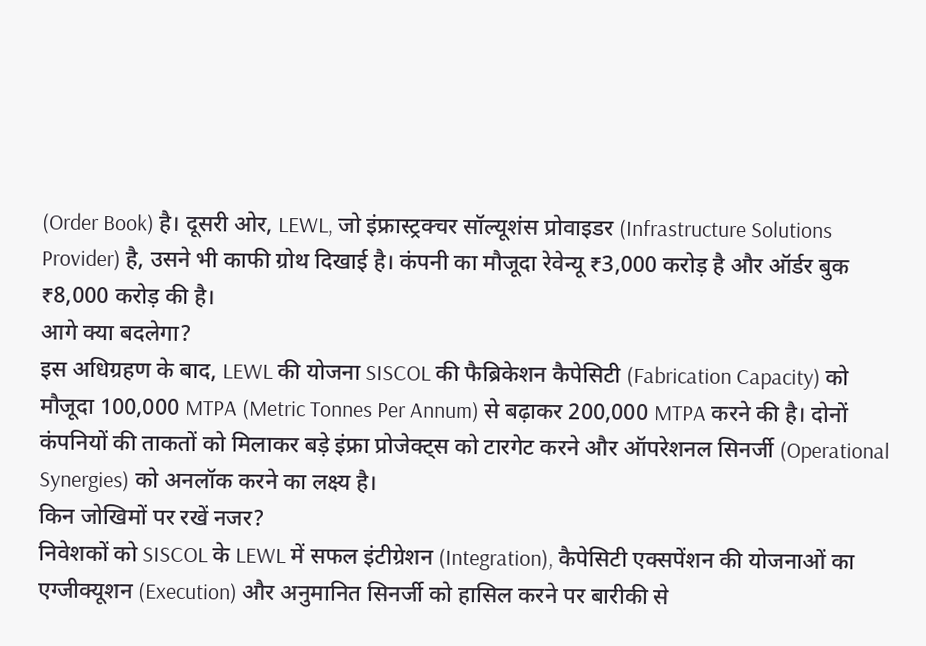(Order Book) है। दूसरी ओर, LEWL, जो इंफ्रास्ट्रक्चर सॉल्यूशंस प्रोवाइडर (Infrastructure Solutions Provider) है, उसने भी काफी ग्रोथ दिखाई है। कंपनी का मौजूदा रेवेन्यू ₹3,000 करोड़ है और ऑर्डर बुक ₹8,000 करोड़ की है।
आगे क्या बदलेगा?
इस अधिग्रहण के बाद, LEWL की योजना SISCOL की फैब्रिकेशन कैपेसिटी (Fabrication Capacity) को मौजूदा 100,000 MTPA (Metric Tonnes Per Annum) से बढ़ाकर 200,000 MTPA करने की है। दोनों कंपनियों की ताकतों को मिलाकर बड़े इंफ्रा प्रोजेक्ट्स को टारगेट करने और ऑपरेशनल सिनर्जी (Operational Synergies) को अनलॉक करने का लक्ष्य है।
किन जोखिमों पर रखें नजर?
निवेशकों को SISCOL के LEWL में सफल इंटीग्रेशन (Integration), कैपेसिटी एक्सपेंशन की योजनाओं का एग्जीक्यूशन (Execution) और अनुमानित सिनर्जी को हासिल करने पर बारीकी से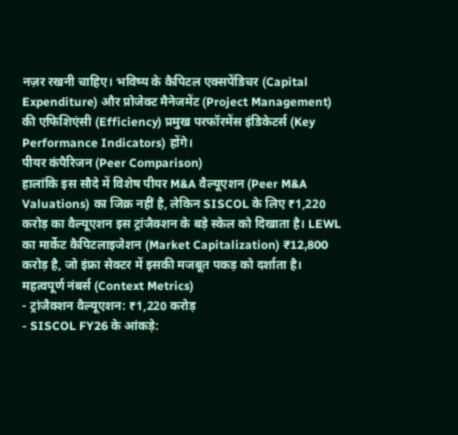नज़र रखनी चाहिए। भविष्य के कैपिटल एक्सपेंडिचर (Capital Expenditure) और प्रोजेक्ट मैनेजमेंट (Project Management) की एफिशिएंसी (Efficiency) प्रमुख परफॉरमेंस इंडिकेटर्स (Key Performance Indicators) होंगे।
पीयर कंपैरिजन (Peer Comparison)
हालांकि इस सौदे में विशेष पीयर M&A वैल्यूएशन (Peer M&A Valuations) का जिक्र नहीं है, लेकिन SISCOL के लिए ₹1,220 करोड़ का वैल्यूएशन इस ट्रांजैक्शन के बड़े स्केल को दिखाता है। LEWL का मार्केट कैपिटलाइजेशन (Market Capitalization) ₹12,800 करोड़ है, जो इंफ्रा सेक्टर में इसकी मजबूत पकड़ को दर्शाता है।
महत्वपूर्ण नंबर्स (Context Metrics)
- ट्रांजैक्शन वैल्यूएशन: ₹1,220 करोड़
- SISCOL FY26 के आंकड़े: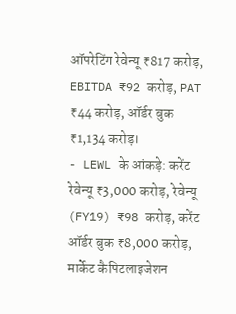ऑपरेटिंग रेवेन्यू ₹817 करोड़, EBITDA ₹92 करोड़, PAT ₹44 करोड़, ऑर्डर बुक ₹1,134 करोड़।
- LEWL के आंकड़े: करेंट रेवेन्यू ₹3,000 करोड़, रेवेन्यू (FY19) ₹98 करोड़, करेंट ऑर्डर बुक ₹8,000 करोड़, मार्केट कैपिटलाइजेशन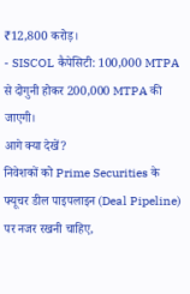₹12,800 करोड़।
- SISCOL कैपेसिटी: 100,000 MTPA से दोगुनी होकर 200,000 MTPA की जाएगी।
आगे क्या देखें?
निवेशकों को Prime Securities के फ्यूचर डील पाइपलाइन (Deal Pipeline) पर नजर रखनी चाहिए,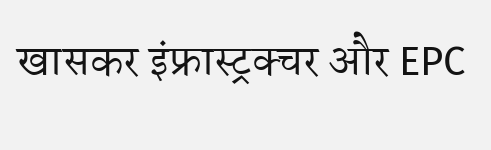खासकर इंफ्रास्ट्रक्चर और EPC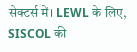सेक्टर्स में। LEWL के लिए, SISCOL की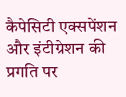कैपेसिटी एक्सपेंशन और इंटीग्रेशन की प्रगति पर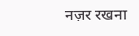नज़र रखना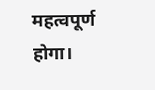महत्वपूर्ण होगा।